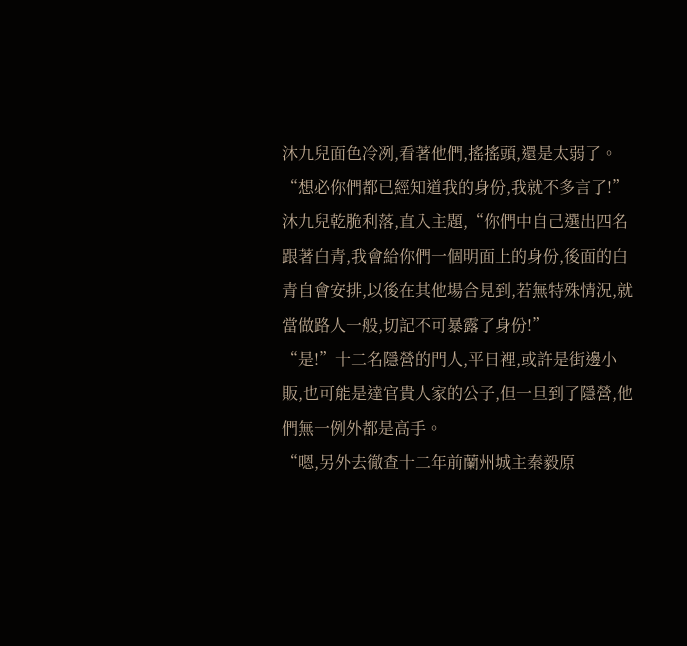沐九兒面色冷冽,看著他們,搖搖頭,還是太弱了。
“想必你們都已經知道我的身份,我就不多言了!”沐九兒乾脆利落,直入主題,“你們中自己選出四名跟著白青,我會給你們一個明面上的身份,後面的白青自會安排,以後在其他場合見到,若無特殊情況,就當做路人一般,切記不可暴露了身份!”
“是!”十二名隱營的門人,平日裡,或許是街邊小販,也可能是達官貴人家的公子,但一旦到了隱營,他們無一例外都是高手。
“嗯,另外去徹查十二年前蘭州城主秦毅原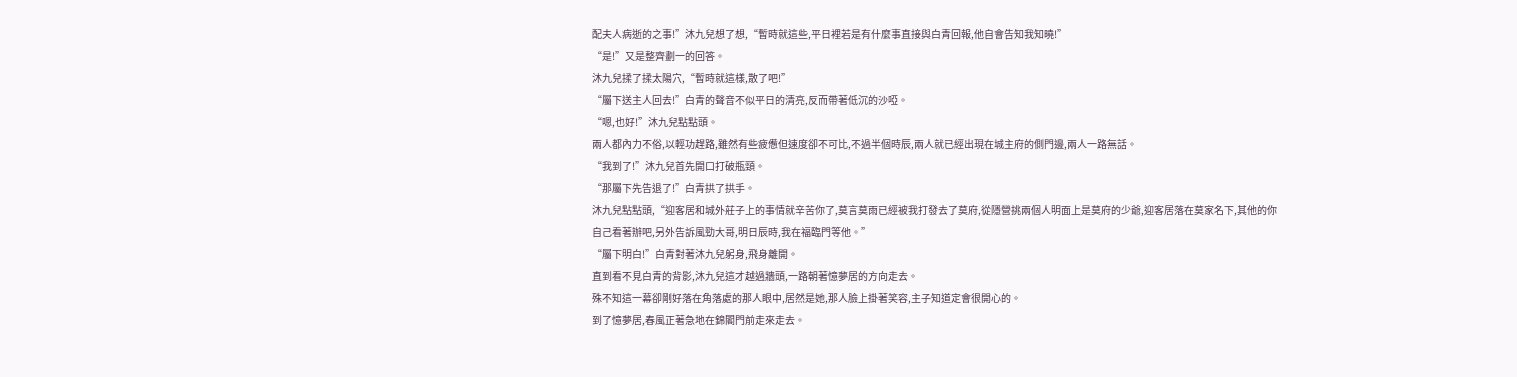配夫人病逝的之事!”沐九兒想了想,“暫時就這些,平日裡若是有什麼事直接與白青回報,他自會告知我知曉!”
“是!”又是整齊劃一的回答。
沐九兒揉了揉太陽穴,“暫時就這樣,散了吧!”
“屬下送主人回去!”白青的聲音不似平日的清亮,反而帶著低沉的沙啞。
“嗯,也好!”沐九兒點點頭。
兩人都內力不俗,以輕功趕路,雖然有些疲憊但速度卻不可比,不過半個時辰,兩人就已經出現在城主府的側門邊,兩人一路無話。
“我到了!”沐九兒首先開口打破瓶頸。
“那屬下先告退了!”白青拱了拱手。
沐九兒點點頭,“迎客居和城外莊子上的事情就辛苦你了,莫言莫雨已經被我打發去了莫府,從隱營挑兩個人明面上是莫府的少爺,迎客居落在莫家名下,其他的你自己看著辦吧,另外告訴風勁大哥,明日辰時,我在福臨門等他。”
“屬下明白!”白青對著沐九兒躬身,飛身離開。
直到看不見白青的背影,沐九兒這才越過牆頭,一路朝著憶夢居的方向走去。
殊不知這一幕卻剛好落在角落處的那人眼中,居然是她,那人臉上掛著笑容,主子知道定會很開心的。
到了憶夢居,春風正著急地在錦閣門前走來走去。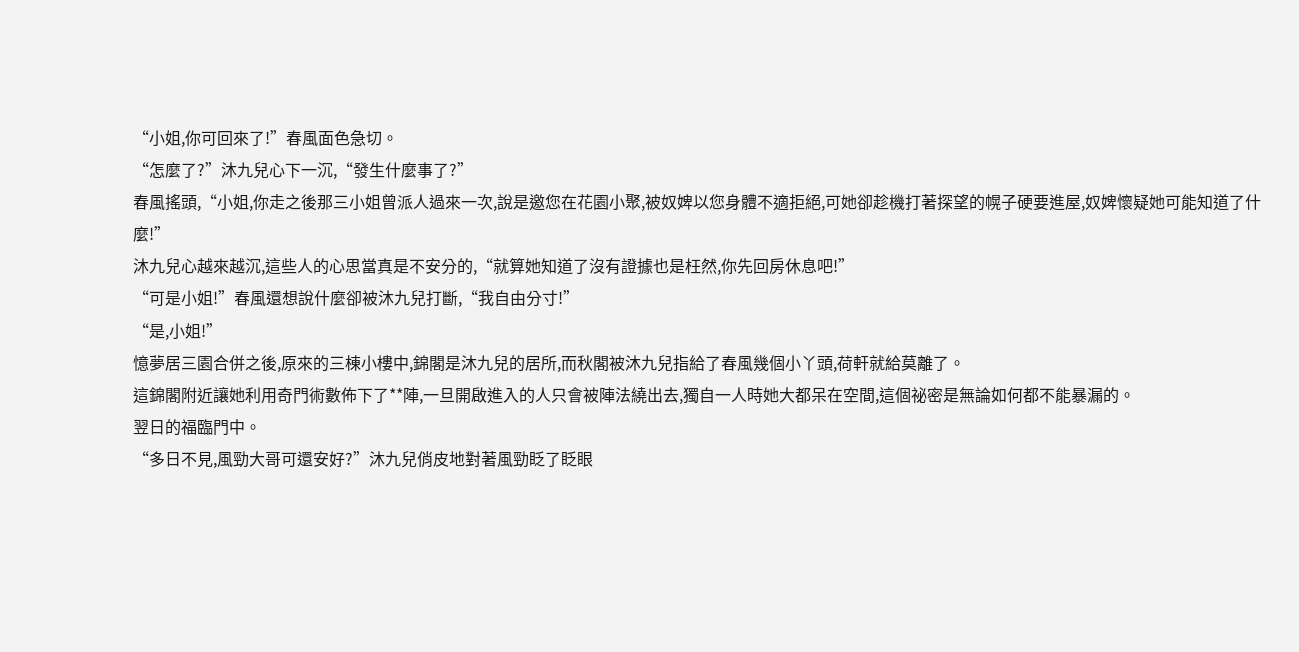“小姐,你可回來了!”春風面色急切。
“怎麼了?”沐九兒心下一沉,“發生什麼事了?”
春風搖頭,“小姐,你走之後那三小姐曾派人過來一次,說是邀您在花園小聚,被奴婢以您身體不適拒絕,可她卻趁機打著探望的幌子硬要進屋,奴婢懷疑她可能知道了什麼!”
沐九兒心越來越沉,這些人的心思當真是不安分的,“就算她知道了沒有證據也是枉然,你先回房休息吧!”
“可是小姐!”春風還想說什麼卻被沐九兒打斷,“我自由分寸!”
“是,小姐!”
憶夢居三園合併之後,原來的三棟小樓中,錦閣是沐九兒的居所,而秋閣被沐九兒指給了春風幾個小丫頭,荷軒就給莫離了。
這錦閣附近讓她利用奇門術數佈下了**陣,一旦開啟進入的人只會被陣法繞出去,獨自一人時她大都呆在空間,這個祕密是無論如何都不能暴漏的。
翌日的福臨門中。
“多日不見,風勁大哥可還安好?”沐九兒俏皮地對著風勁眨了眨眼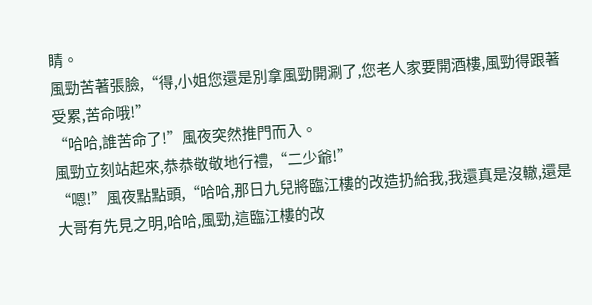睛。
風勁苦著張臉,“得,小姐您還是別拿風勁開涮了,您老人家要開酒樓,風勁得跟著受累,苦命哦!”
“哈哈,誰苦命了!”風夜突然推門而入。
風勁立刻站起來,恭恭敬敬地行禮,“二少爺!”
“嗯!”風夜點點頭,“哈哈,那日九兒將臨江樓的改造扔給我,我還真是沒轍,還是大哥有先見之明,哈哈,風勁,這臨江樓的改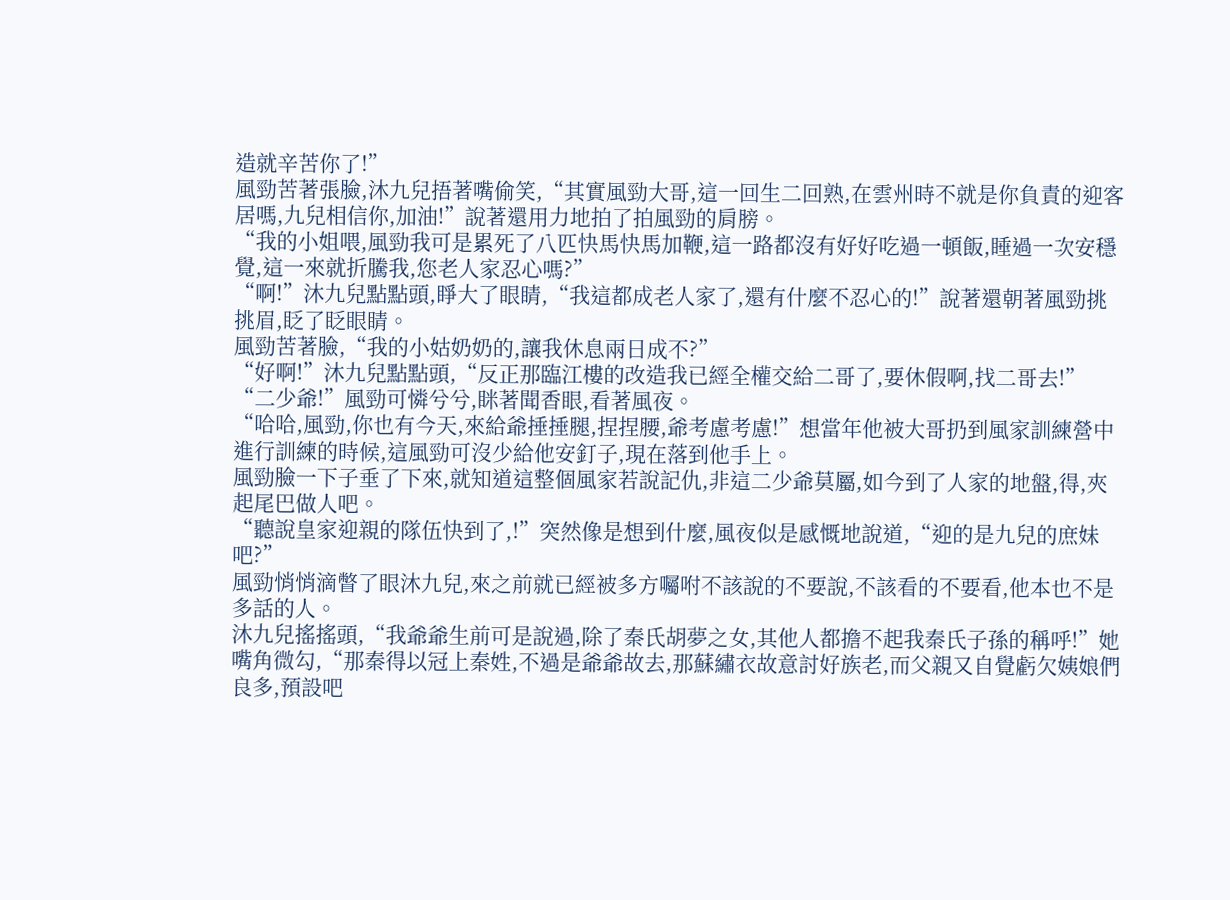造就辛苦你了!”
風勁苦著張臉,沐九兒捂著嘴偷笑,“其實風勁大哥,這一回生二回熟,在雲州時不就是你負責的迎客居嗎,九兒相信你,加油!”說著還用力地拍了拍風勁的肩膀。
“我的小姐喂,風勁我可是累死了八匹快馬快馬加鞭,這一路都沒有好好吃過一頓飯,睡過一次安穩覺,這一來就折騰我,您老人家忍心嗎?”
“啊!”沐九兒點點頭,睜大了眼睛,“我這都成老人家了,還有什麼不忍心的!”說著還朝著風勁挑挑眉,眨了眨眼睛。
風勁苦著臉,“我的小姑奶奶的,讓我休息兩日成不?”
“好啊!”沐九兒點點頭,“反正那臨江樓的改造我已經全權交給二哥了,要休假啊,找二哥去!”
“二少爺!”風勁可憐兮兮,眯著聞香眼,看著風夜。
“哈哈,風勁,你也有今天,來給爺捶捶腿,捏捏腰,爺考慮考慮!”想當年他被大哥扔到風家訓練營中進行訓練的時候,這風勁可沒少給他安釘子,現在落到他手上。
風勁臉一下子垂了下來,就知道這整個風家若說記仇,非這二少爺莫屬,如今到了人家的地盤,得,夾起尾巴做人吧。
“聽說皇家迎親的隊伍快到了,!”突然像是想到什麼,風夜似是感慨地說道,“迎的是九兒的庶妹吧?”
風勁悄悄滴瞥了眼沐九兒,來之前就已經被多方囑咐不該說的不要說,不該看的不要看,他本也不是多話的人。
沐九兒搖搖頭,“我爺爺生前可是說過,除了秦氏胡夢之女,其他人都擔不起我秦氏子孫的稱呼!”她嘴角微勾,“那秦得以冠上秦姓,不過是爺爺故去,那蘇繡衣故意討好族老,而父親又自覺虧欠姨娘們良多,預設吧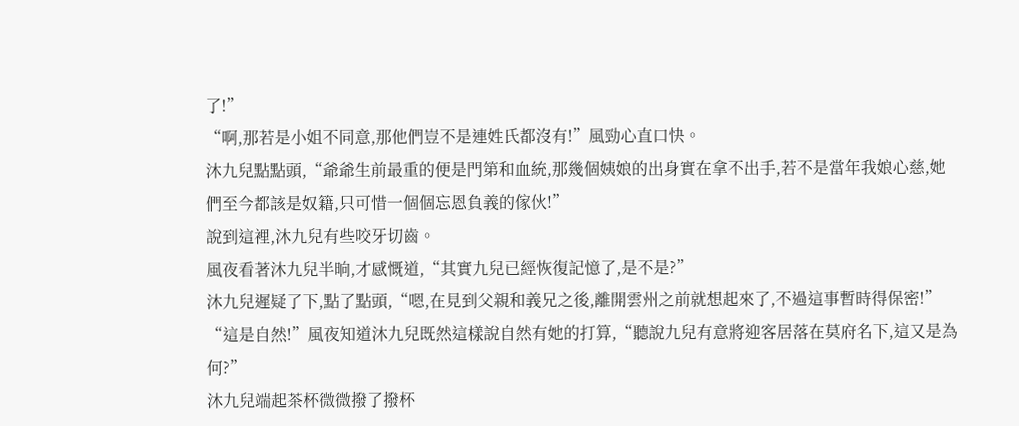了!”
“啊,那若是小姐不同意,那他們豈不是連姓氏都沒有!”風勁心直口快。
沐九兒點點頭,“爺爺生前最重的便是門第和血統,那幾個姨娘的出身實在拿不出手,若不是當年我娘心慈,她們至今都該是奴籍,只可惜一個個忘恩負義的傢伙!”
說到這裡,沐九兒有些咬牙切齒。
風夜看著沐九兒半晌,才感慨道,“其實九兒已經恢復記憶了,是不是?”
沐九兒遲疑了下,點了點頭,“嗯,在見到父親和義兄之後,離開雲州之前就想起來了,不過這事暫時得保密!”
“這是自然!”風夜知道沐九兒既然這樣說自然有她的打算,“聽說九兒有意將迎客居落在莫府名下,這又是為何?”
沐九兒端起茶杯微微撥了撥杯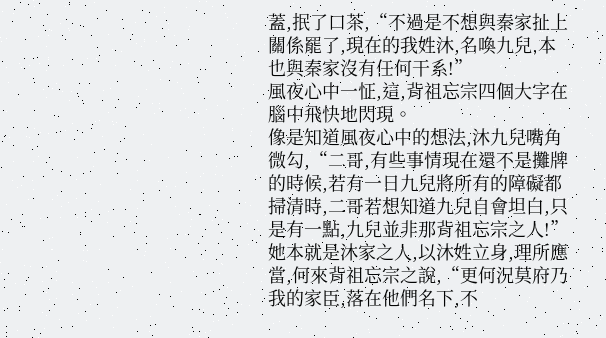蓋,抿了口茶,“不過是不想與秦家扯上關係罷了,現在的我姓沐,名喚九兒,本也與秦家沒有任何干系!”
風夜心中一怔,這,背祖忘宗四個大字在腦中飛快地閃現。
像是知道風夜心中的想法,沐九兒嘴角微勾,“二哥,有些事情現在還不是攤牌的時候,若有一日九兒將所有的障礙都掃清時,二哥若想知道九兒自會坦白,只是有一點,九兒並非那背祖忘宗之人!”她本就是沐家之人,以沐姓立身,理所應當,何來背祖忘宗之說,“更何況莫府乃我的家臣,落在他們名下,不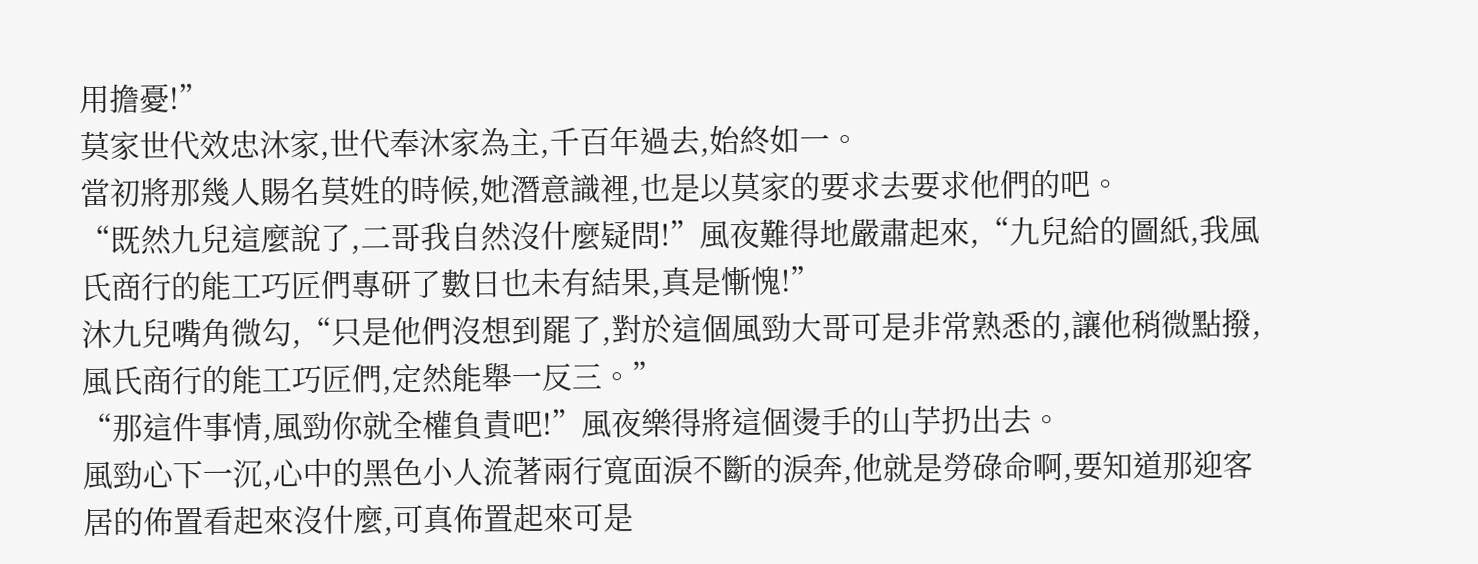用擔憂!”
莫家世代效忠沐家,世代奉沐家為主,千百年過去,始終如一。
當初將那幾人賜名莫姓的時候,她潛意識裡,也是以莫家的要求去要求他們的吧。
“既然九兒這麼說了,二哥我自然沒什麼疑問!”風夜難得地嚴肅起來,“九兒給的圖紙,我風氏商行的能工巧匠們專研了數日也未有結果,真是慚愧!”
沐九兒嘴角微勾,“只是他們沒想到罷了,對於這個風勁大哥可是非常熟悉的,讓他稍微點撥,風氏商行的能工巧匠們,定然能舉一反三。”
“那這件事情,風勁你就全權負責吧!”風夜樂得將這個燙手的山芋扔出去。
風勁心下一沉,心中的黑色小人流著兩行寬面淚不斷的淚奔,他就是勞碌命啊,要知道那迎客居的佈置看起來沒什麼,可真佈置起來可是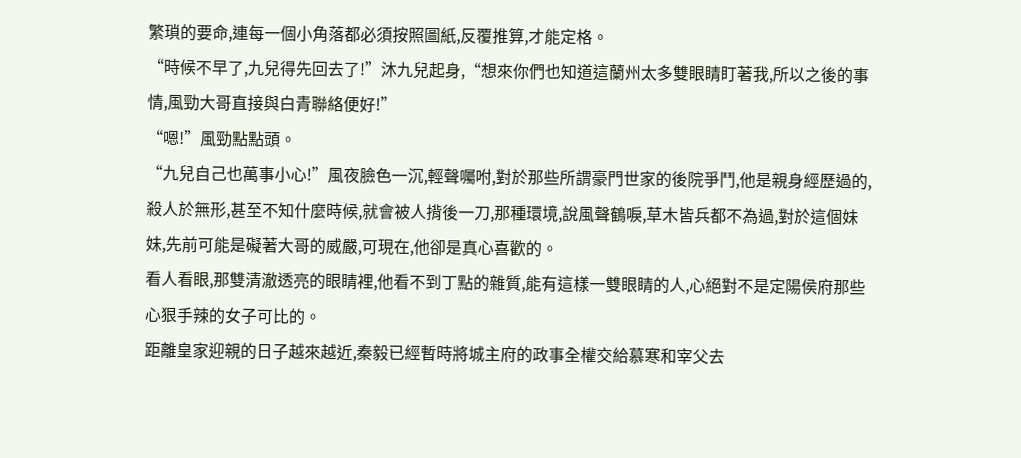繁瑣的要命,連每一個小角落都必須按照圖紙,反覆推算,才能定格。
“時候不早了,九兒得先回去了!”沐九兒起身,“想來你們也知道這蘭州太多雙眼睛盯著我,所以之後的事情,風勁大哥直接與白青聯絡便好!”
“嗯!”風勁點點頭。
“九兒自己也萬事小心!”風夜臉色一沉,輕聲囑咐,對於那些所謂豪門世家的後院爭鬥,他是親身經歷過的,殺人於無形,甚至不知什麼時候,就會被人揹後一刀,那種環境,說風聲鶴唳,草木皆兵都不為過,對於這個妹妹,先前可能是礙著大哥的威嚴,可現在,他卻是真心喜歡的。
看人看眼,那雙清澈透亮的眼睛裡,他看不到丁點的雜質,能有這樣一雙眼睛的人,心絕對不是定陽侯府那些心狠手辣的女子可比的。
距離皇家迎親的日子越來越近,秦毅已經暫時將城主府的政事全權交給慕寒和宰父去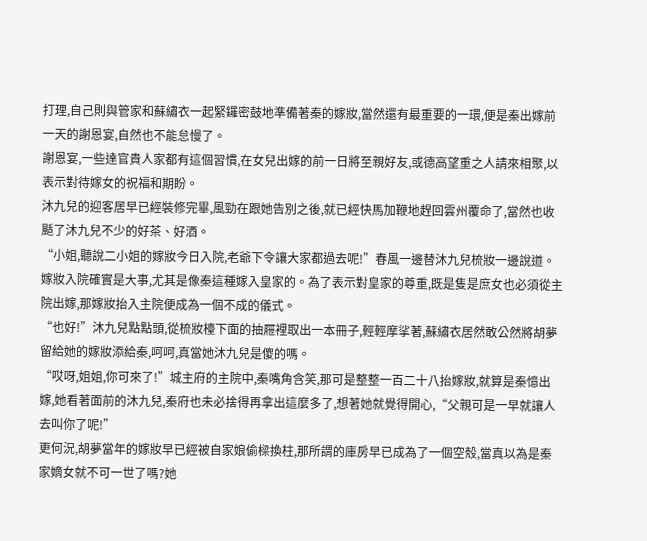打理,自己則與管家和蘇繡衣一起緊鑼密鼓地準備著秦的嫁妝,當然還有最重要的一環,便是秦出嫁前一天的謝恩宴,自然也不能怠慢了。
謝恩宴,一些達官貴人家都有這個習慣,在女兒出嫁的前一日將至親好友,或德高望重之人請來相聚,以表示對待嫁女的祝福和期盼。
沐九兒的迎客居早已經裝修完畢,風勁在跟她告別之後,就已經快馬加鞭地趕回雲州覆命了,當然也收颳了沐九兒不少的好茶、好酒。
“小姐,聽說二小姐的嫁妝今日入院,老爺下令讓大家都過去呢!”春風一邊替沐九兒梳妝一邊說道。
嫁妝入院確實是大事,尤其是像秦這種嫁入皇家的。為了表示對皇家的尊重,既是隻是庶女也必須從主院出嫁,那嫁妝抬入主院便成為一個不成的儀式。
“也好!”沐九兒點點頭,從梳妝檯下面的抽屜裡取出一本冊子,輕輕摩挲著,蘇繡衣居然敢公然將胡夢留給她的嫁妝添給秦,呵呵,真當她沐九兒是傻的嗎。
“哎呀,姐姐,你可來了!”城主府的主院中,秦嘴角含笑,那可是整整一百二十八抬嫁妝,就算是秦憶出嫁,她看著面前的沐九兒,秦府也未必捨得再拿出這麼多了,想著她就覺得開心,“父親可是一早就讓人去叫你了呢!”
更何況,胡夢當年的嫁妝早已經被自家娘偷樑換柱,那所謂的庫房早已成為了一個空殼,當真以為是秦家嫡女就不可一世了嗎?她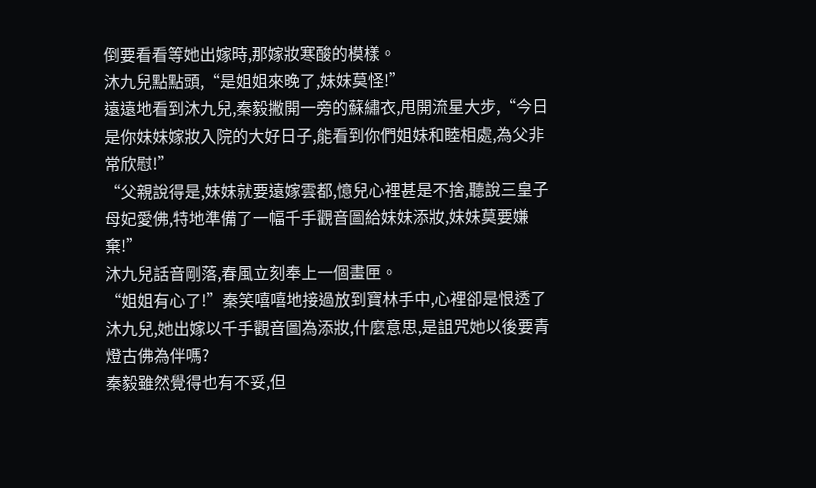倒要看看等她出嫁時,那嫁妝寒酸的模樣。
沐九兒點點頭,“是姐姐來晚了,妹妹莫怪!”
遠遠地看到沐九兒,秦毅撇開一旁的蘇繡衣,甩開流星大步,“今日是你妹妹嫁妝入院的大好日子,能看到你們姐妹和睦相處,為父非常欣慰!”
“父親說得是,妹妹就要遠嫁雲都,憶兒心裡甚是不捨,聽說三皇子母妃愛佛,特地準備了一幅千手觀音圖給妹妹添妝,妹妹莫要嫌棄!”
沐九兒話音剛落,春風立刻奉上一個畫匣。
“姐姐有心了!”秦笑嘻嘻地接過放到寶林手中,心裡卻是恨透了沐九兒,她出嫁以千手觀音圖為添妝,什麼意思,是詛咒她以後要青燈古佛為伴嗎?
秦毅雖然覺得也有不妥,但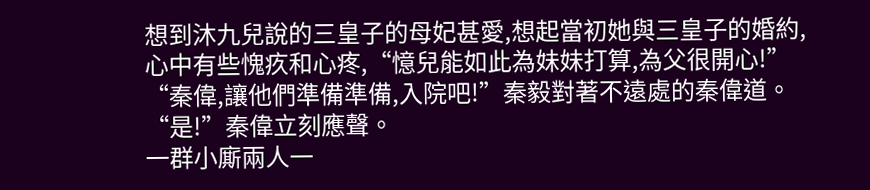想到沐九兒說的三皇子的母妃甚愛,想起當初她與三皇子的婚約,心中有些愧疚和心疼,“憶兒能如此為妹妹打算,為父很開心!”
“秦偉,讓他們準備準備,入院吧!”秦毅對著不遠處的秦偉道。
“是!”秦偉立刻應聲。
一群小廝兩人一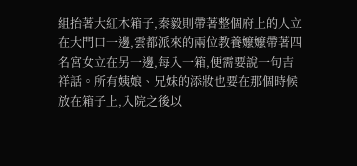組抬著大紅木箱子,秦毅則帶著整個府上的人立在大門口一邊,雲都派來的兩位教養嬤嬤帶著四名宮女立在另一邊,每入一箱,便需要說一句吉祥話。所有姨娘、兄妹的添妝也要在那個時候放在箱子上,入院之後以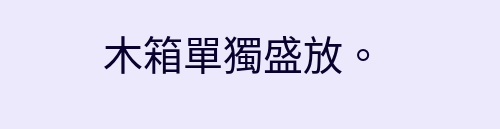木箱單獨盛放。